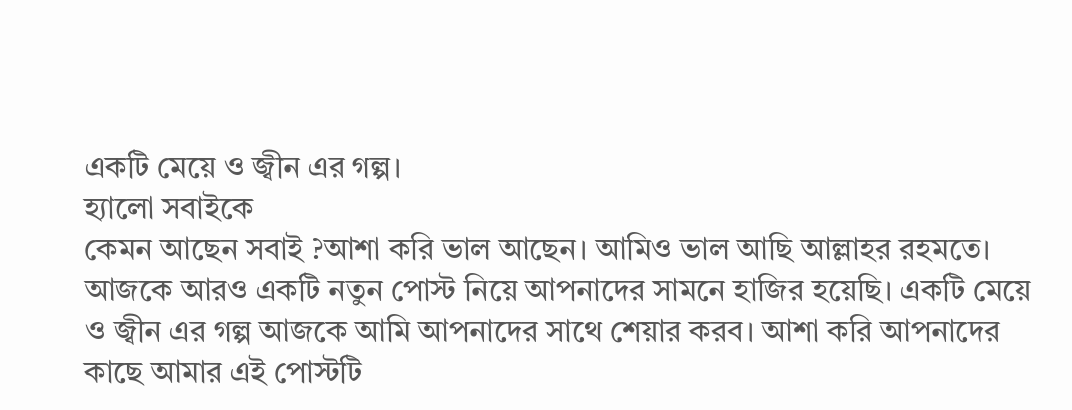একটি মেয়ে ও জ্বীন এর গল্প।
হ্যালো সবাইকে
কেমন আছেন সবাই ?আশা করি ভাল আছেন। আমিও ভাল আছি আল্লাহর রহমতে। আজকে আরও একটি নতুন পোস্ট নিয়ে আপনাদের সামনে হাজির হয়েছি। একটি মেয়ে ও জ্বীন এর গল্প আজকে আমি আপনাদের সাথে শেয়ার করব। আশা করি আপনাদের কাছে আমার এই পোস্টটি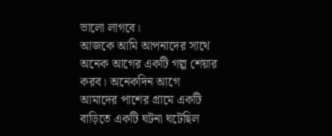ভালো লাগবে।
আজকে আমি আপনাদের সাথে অনেক আগের একটি গল্প শেয়ার করব। অনেকদিন আগে আমাদের পাশের গ্রামে একটি বাড়িতে একটি ঘটনা ঘটেছিল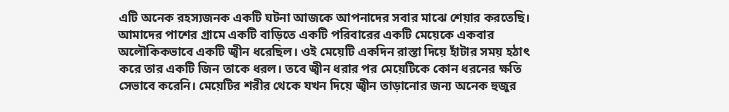এটি অনেক রহস্যজনক একটি ঘটনা আজকে আপনাদের সবার মাঝে শেয়ার করতেছি।
আমাদের পাশের গ্রামে একটি বাড়িতে একটি পরিবারের একটি মেয়েকে একবার অলৌকিকভাবে একটি জ্বীন ধরেছিল। ওই মেয়েটি একদিন রাস্তা দিয়ে হাঁটার সময় হঠাৎ করে তার একটি জিন তাকে ধরল। তবে জ্বীন ধরার পর মেয়েটিকে কোন ধরনের ক্ষতি সেভাবে করেনি। মেয়েটির শরীর থেকে যখন দিয়ে জ্বীন তাড়ানোর জন্য অনেক হুজুর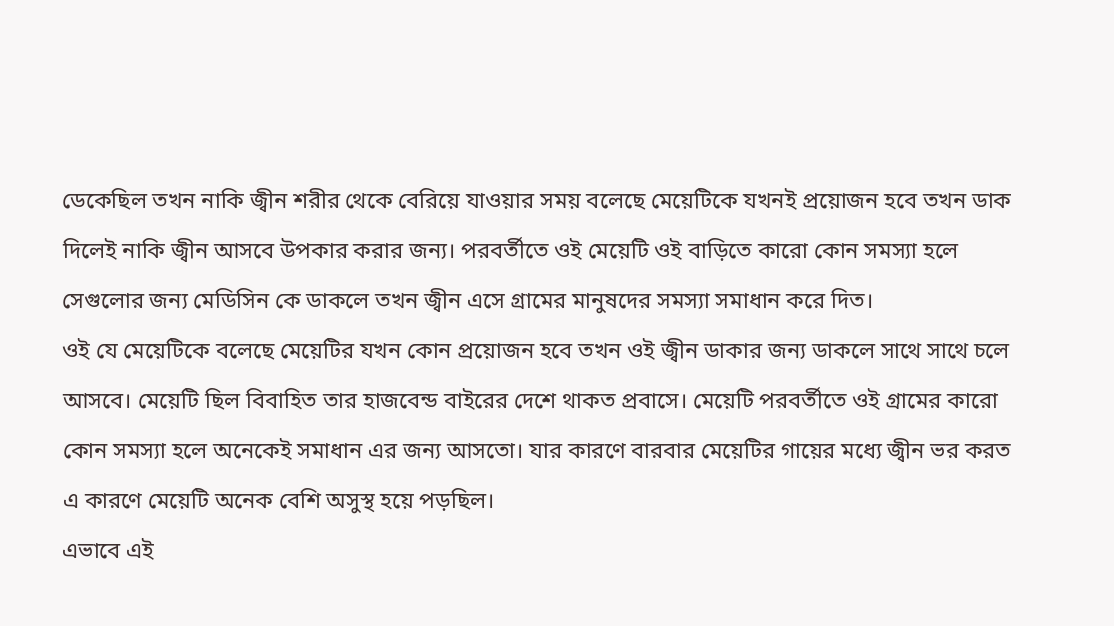ডেকেছিল তখন নাকি জ্বীন শরীর থেকে বেরিয়ে যাওয়ার সময় বলেছে মেয়েটিকে যখনই প্রয়োজন হবে তখন ডাক দিলেই নাকি জ্বীন আসবে উপকার করার জন্য। পরবর্তীতে ওই মেয়েটি ওই বাড়িতে কারো কোন সমস্যা হলে সেগুলোর জন্য মেডিসিন কে ডাকলে তখন জ্বীন এসে গ্রামের মানুষদের সমস্যা সমাধান করে দিত।
ওই যে মেয়েটিকে বলেছে মেয়েটির যখন কোন প্রয়োজন হবে তখন ওই জ্বীন ডাকার জন্য ডাকলে সাথে সাথে চলে আসবে। মেয়েটি ছিল বিবাহিত তার হাজবেন্ড বাইরের দেশে থাকত প্রবাসে। মেয়েটি পরবর্তীতে ওই গ্রামের কারো কোন সমস্যা হলে অনেকেই সমাধান এর জন্য আসতো। যার কারণে বারবার মেয়েটির গায়ের মধ্যে জ্বীন ভর করত এ কারণে মেয়েটি অনেক বেশি অসুস্থ হয়ে পড়ছিল।
এভাবে এই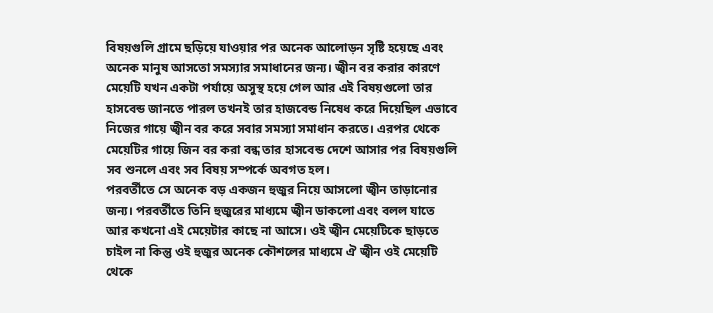বিষয়গুলি গ্রামে ছড়িয়ে যাওয়ার পর অনেক আলোড়ন সৃষ্টি হয়েছে এবং অনেক মানুষ আসতো সমস্যার সমাধানের জন্য। জ্বীন বর করার কারণে মেয়েটি যখন একটা পর্যায়ে অসুস্থ হয়ে গেল আর এই বিষয়গুলো তার হাসবেন্ড জানতে পারল তখনই তার হাজবেন্ড নিষেধ করে দিয়েছিল এভাবে নিজের গায়ে জ্বীন বর করে সবার সমস্যা সমাধান করতে। এরপর থেকে মেয়েটির গায়ে জিন বর করা বন্ধ তার হাসবেন্ড দেশে আসার পর বিষয়গুলি সব শুনলে এবং সব বিষয় সম্পর্কে অবগত হল।
পরবর্তীতে সে অনেক বড় একজন হুজুর নিয়ে আসলো জ্বীন তাড়ানোর জন্য। পরবর্তীতে তিনি হুজুরের মাধ্যমে জ্বীন ডাকলো এবং বলল যাতে আর কখনো এই মেয়েটার কাছে না আসে। ওই জ্বীন মেয়েটিকে ছাড়তে চাইল না কিন্তু ওই হুজুর অনেক কৌশলের মাধ্যমে ঐ জ্বীন ওই মেয়েটি থেকে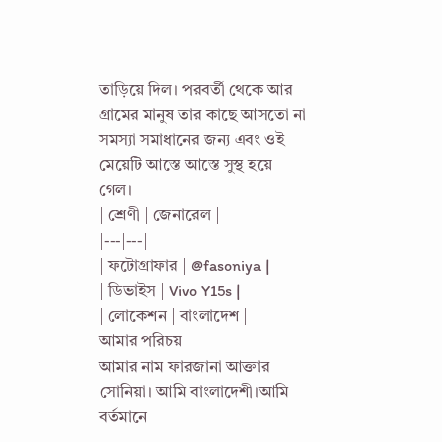তাড়িয়ে দিল। পরবর্তী থেকে আর গ্রামের মানুষ তার কাছে আসতো না সমস্যা সমাধানের জন্য এবং ওই মেয়েটি আস্তে আস্তে সুস্থ হয়ে গেল।
| শ্রেণী | জেনারেল |
|---|---|
| ফটোগ্রাফার | @fasoniya |
| ডিভাইস | Vivo Y15s |
| লোকেশন | বাংলাদেশ |
আমার পরিচয়
আমার নাম ফারজানা আক্তার সোনিয়া। আমি বাংলাদেশী।আমি বর্তমানে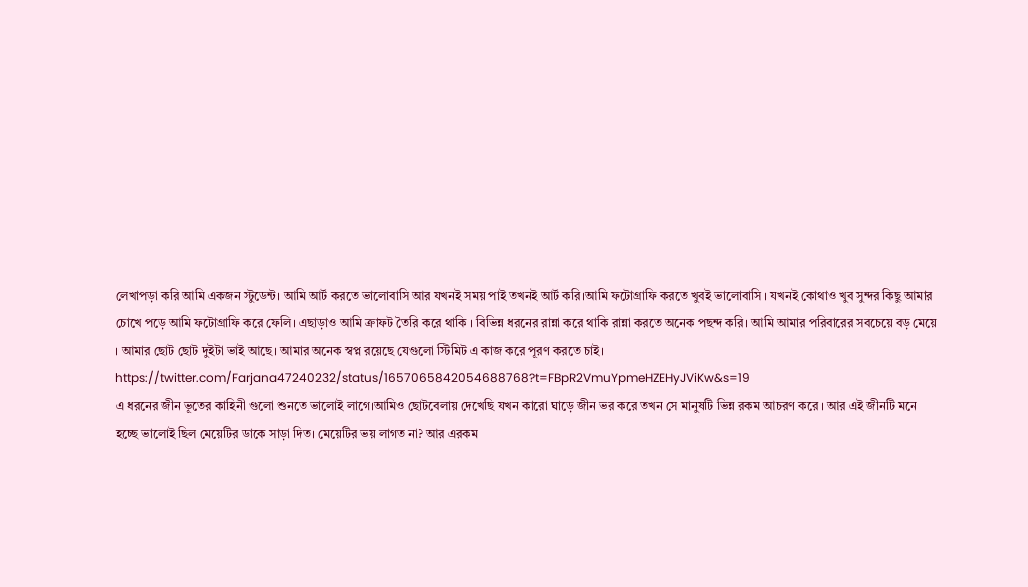লেখাপড়া করি আমি একজন স্টুডেন্ট। আমি আর্ট করতে ভালোবাসি আর যখনই সময় পাই তখনই আর্ট করি।আমি ফটোগ্রাফি করতে খুবই ভালোবাসি । যখনই কোথাও খুব সুন্দর কিছু আমার চোখে পড়ে আমি ফটোগ্রাফি করে ফেলি। এছাড়াও আমি ক্রাফট তৈরি করে থাকি । বিভিন্ন ধরনের রান্না করে থাকি রান্না করতে অনেক পছন্দ করি। আমি আমার পরিবারের সবচেয়ে বড় মেয়ে । আমার ছোট ছোট দুইটা ভাই আছে। আমার অনেক স্বপ্ন রয়েছে যেগুলো স্টিমিট এ কাজ করে পূরণ করতে চাই।
https://twitter.com/Farjana47240232/status/1657065842054688768?t=FBpR2VmuYpmeHZEHyJViKw&s=19
এ ধরনের জীন ভূতের কাহিনী গুলো শুনতে ভালোই লাগে।আমিও ছোটবেলায় দেখেছি যখন কারো ঘাড়ে জীন ভর করে তখন সে মানুষটি ভিন্ন রকম আচরণ করে । আর এই জীনটি মনে হচ্ছে ভালোই ছিল মেয়েটির ডাকে সাড়া দিত। মেয়েটির ভয় লাগত না? আর এরকম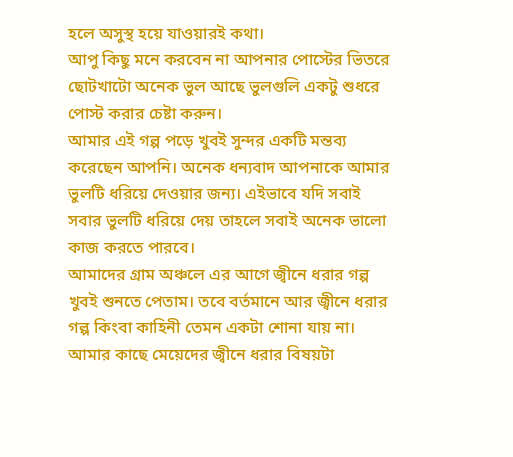হলে অসুস্থ হয়ে যাওয়ারই কথা।
আপু কিছু মনে করবেন না আপনার পোস্টের ভিতরে ছোটখাটো অনেক ভুল আছে ভুলগুলি একটু শুধরে পোস্ট করার চেষ্টা করুন।
আমার এই গল্প পড়ে খুবই সুন্দর একটি মন্তব্য করেছেন আপনি। অনেক ধন্যবাদ আপনাকে আমার ভুলটি ধরিয়ে দেওয়ার জন্য। এইভাবে যদি সবাই সবার ভুলটি ধরিয়ে দেয় তাহলে সবাই অনেক ভালো কাজ করতে পারবে।
আমাদের গ্রাম অঞ্চলে এর আগে জ্বীনে ধরার গল্প খুবই শুনতে পেতাম। তবে বর্তমানে আর জ্বীনে ধরার গল্প কিংবা কাহিনী তেমন একটা শোনা যায় না। আমার কাছে মেয়েদের জ্বীনে ধরার বিষয়টা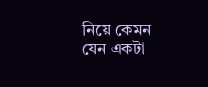নিয়ে কেমন যেন একটা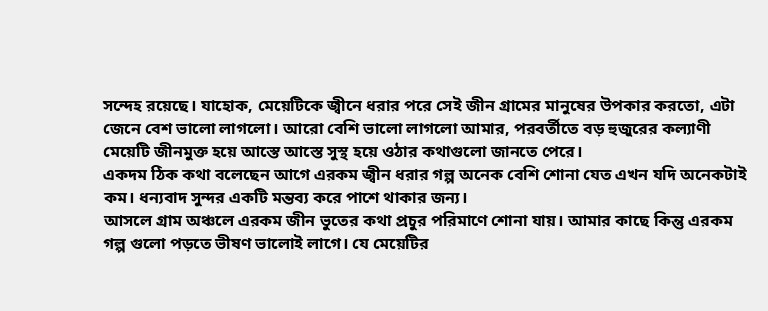সন্দেহ রয়েছে। যাহোক, মেয়েটিকে জ্বীনে ধরার পরে সেই জীন গ্রামের মানুষের উপকার করতো, এটা জেনে বেশ ভালো লাগলো। আরো বেশি ভালো লাগলো আমার, পরবর্তীতে বড় হুজুরের কল্যাণী মেয়েটি জীনমুক্ত হয়ে আস্তে আস্তে সুস্থ হয়ে ওঠার কথাগুলো জানতে পেরে।
একদম ঠিক কথা বলেছেন আগে এরকম জ্বীন ধরার গল্প অনেক বেশি শোনা যেত এখন যদি অনেকটাই কম। ধন্যবাদ সুন্দর একটি মন্তব্য করে পাশে থাকার জন্য।
আসলে গ্রাম অঞ্চলে এরকম জীন ভুতের কথা প্রচুর পরিমাণে শোনা যায়। আমার কাছে কিন্তু এরকম গল্প গুলো পড়তে ভীষণ ভালোই লাগে। যে মেয়েটির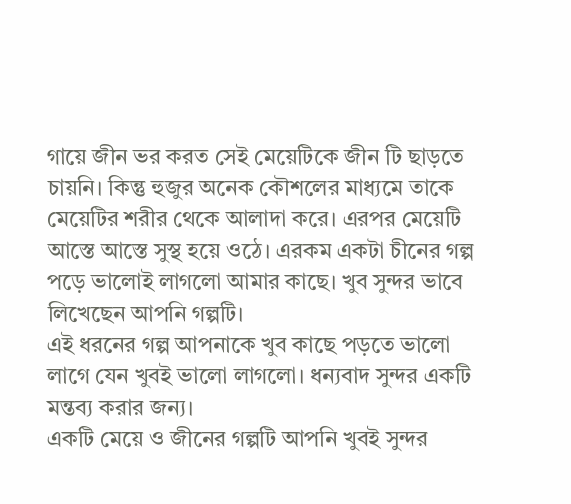গায়ে জীন ভর করত সেই মেয়েটিকে জীন টি ছাড়তে চায়নি। কিন্তু হুজুর অনেক কৌশলের মাধ্যমে তাকে মেয়েটির শরীর থেকে আলাদা করে। এরপর মেয়েটি আস্তে আস্তে সুস্থ হয়ে ওঠে। এরকম একটা চীনের গল্প পড়ে ভালোই লাগলো আমার কাছে। খুব সুন্দর ভাবে লিখেছেন আপনি গল্পটি।
এই ধরনের গল্প আপনাকে খুব কাছে পড়তে ভালো লাগে যেন খুবই ভালো লাগলো। ধন্যবাদ সুন্দর একটি মন্তব্য করার জন্য।
একটি মেয়ে ও জীনের গল্পটি আপনি খুবই সুন্দর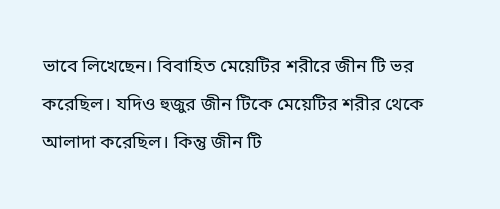ভাবে লিখেছেন। বিবাহিত মেয়েটির শরীরে জীন টি ভর করেছিল। যদিও হুজুর জীন টিকে মেয়েটির শরীর থেকে আলাদা করেছিল। কিন্তু জীন টি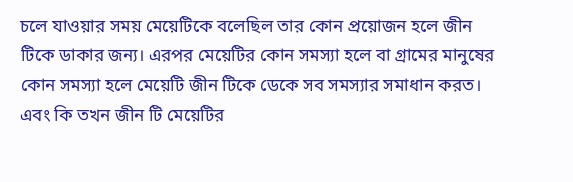চলে যাওয়ার সময় মেয়েটিকে বলেছিল তার কোন প্রয়োজন হলে জীন টিকে ডাকার জন্য। এরপর মেয়েটির কোন সমস্যা হলে বা গ্রামের মানুষের কোন সমস্যা হলে মেয়েটি জীন টিকে ডেকে সব সমস্যার সমাধান করত। এবং কি তখন জীন টি মেয়েটির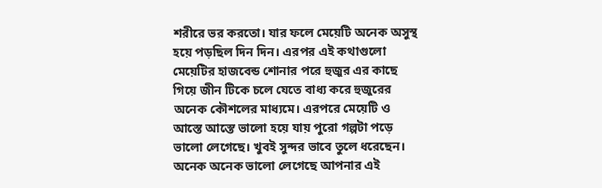শরীরে ভর করতো। যার ফলে মেয়েটি অনেক অসুস্থ হয়ে পড়ছিল দিন দিন। এরপর এই কথাগুলো মেয়েটির হাজবেন্ড শোনার পরে হুজুর এর কাছে গিয়ে জীন টিকে চলে যেতে বাধ্য করে হুজুরের অনেক কৌশলের মাধ্যমে। এরপরে মেয়েটি ও আস্তে আস্তে ভালো হয়ে যায় পুরো গল্পটা পড়ে ভালো লেগেছে। খুবই সুন্দর ভাবে তুলে ধরেছেন।
অনেক অনেক ভালো লেগেছে আপনার এই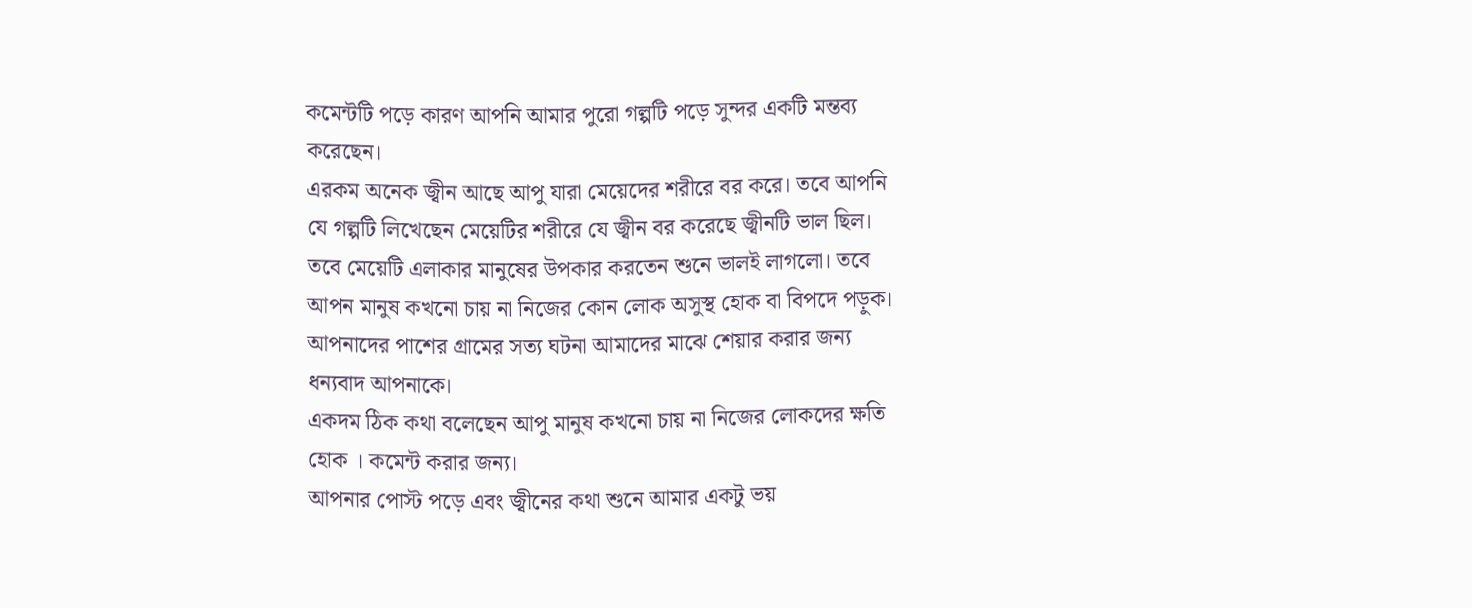কমেন্টটি পড়ে কারণ আপনি আমার পুরো গল্পটি পড়ে সুন্দর একটি মন্তব্য করেছেন।
এরকম অনেক জ্বীন আছে আপু যারা মেয়েদের শরীরে বর করে। তবে আপনি যে গল্পটি লিখেছেন মেয়েটির শরীরে যে জ্বীন বর করেছে জ্বীনটি ভাল ছিল। তবে মেয়েটি এলাকার মানুষের উপকার করতেন শুনে ভালই লাগলো। তবে আপন মানুষ কখনো চায় না নিজের কোন লোক অসুস্থ হোক বা বিপদে পড়ুক। আপনাদের পাশের গ্রামের সত্য ঘটনা আমাদের মাঝে শেয়ার করার জন্য ধন্যবাদ আপনাকে।
একদম ঠিক কথা বলেছেন আপু মানুষ কখনো চায় না নিজের লোকদের ক্ষতি হোক । কমেন্ট করার জন্য।
আপনার পোস্ট পড়ে এবং জ্বীনের কথা শুনে আমার একটু ভয়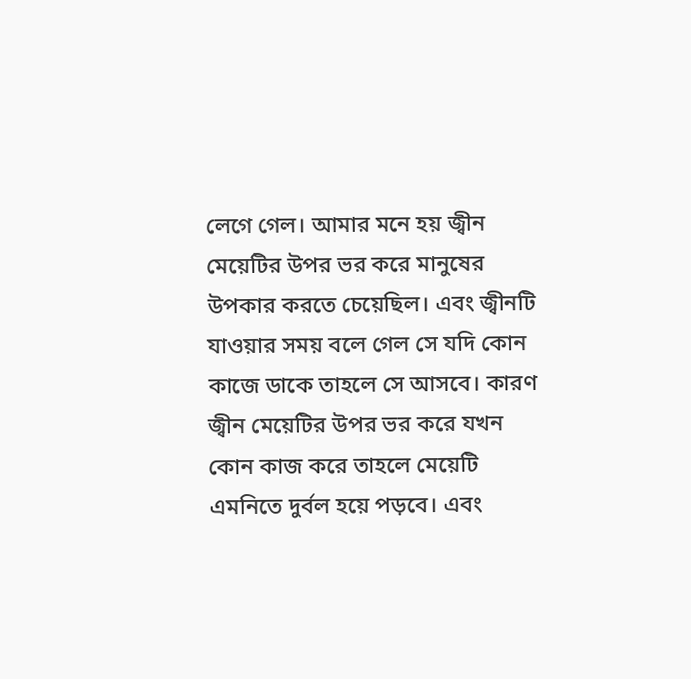লেগে গেল। আমার মনে হয় জ্বীন মেয়েটির উপর ভর করে মানুষের উপকার করতে চেয়েছিল। এবং জ্বীনটি যাওয়ার সময় বলে গেল সে যদি কোন কাজে ডাকে তাহলে সে আসবে। কারণ জ্বীন মেয়েটির উপর ভর করে যখন কোন কাজ করে তাহলে মেয়েটি এমনিতে দুর্বল হয়ে পড়বে। এবং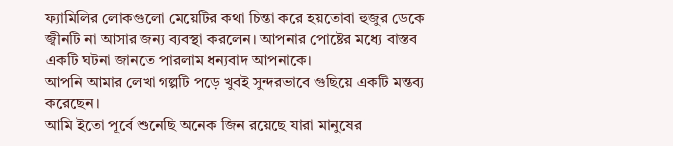ফ্যামিলির লোকগুলো মেয়েটির কথা চিন্তা করে হয়তোবা হুজুর ডেকে জ্বীনটি না আসার জন্য ব্যবস্থা করলেন। আপনার পোষ্টের মধ্যে বাস্তব একটি ঘটনা জানতে পারলাম ধন্যবাদ আপনাকে।
আপনি আমার লেখা গল্পটি পড়ে খুবই সুন্দরভাবে গুছিয়ে একটি মন্তব্য করেছেন।
আমি ইতো পূর্বে শুনেছি অনেক জিন রয়েছে যারা মানুষের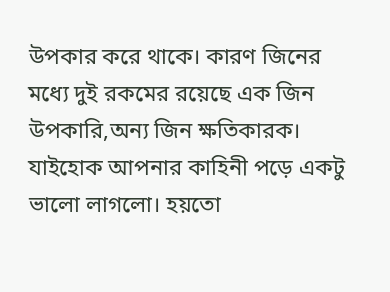উপকার করে থাকে। কারণ জিনের মধ্যে দুই রকমের রয়েছে এক জিন উপকারি,অন্য জিন ক্ষতিকারক। যাইহোক আপনার কাহিনী পড়ে একটু ভালো লাগলো। হয়তো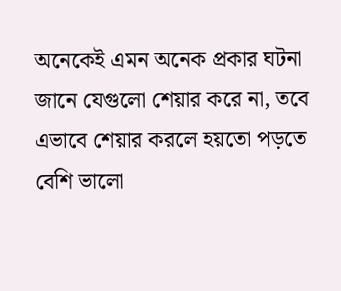অনেকেই এমন অনেক প্রকার ঘটনা জানে যেগুলো শেয়ার করে না, তবে এভাবে শেয়ার করলে হয়তো পড়তে বেশি ভালো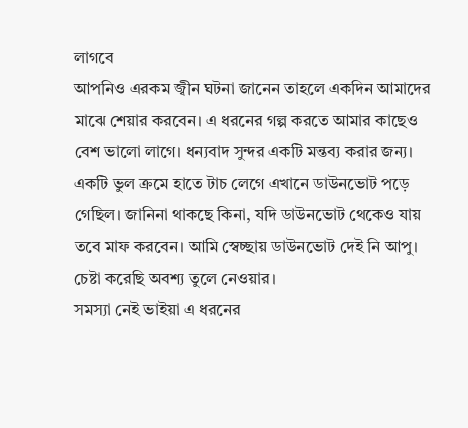লাগবে
আপনিও এরকম জ্বীন ঘটনা জানেন তাহলে একদিন আমাদের মাঝে শেয়ার করবেন। এ ধরনের গল্প করতে আমার কাছেও বেশ ভালো লাগে। ধন্যবাদ সুন্দর একটি মন্তব্য করার জন্য।
একটি ভুল ক্রমে হাতে টাচ লেগে এখানে ডাউনভোট পড়ে গেছিল। জানিনা থাকছে কিনা, যদি ডাউনভোট থেকেও যায় তবে মাফ করবেন। আমি স্বেচ্ছায় ডাউনভোট দেই নি আপু। চেষ্টা করেছি অবশ্য তুলে নেওয়ার।
সমস্যা নেই ভাইয়া এ ধরনের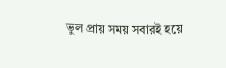ভুল প্রায় সময় সবারই হয়ে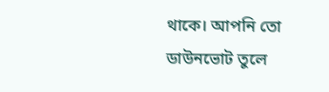থাকে। আপনি তো ডাউনভোট তুলে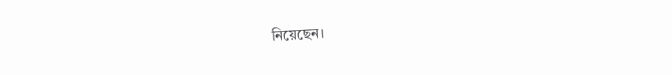নিয়েছেন।